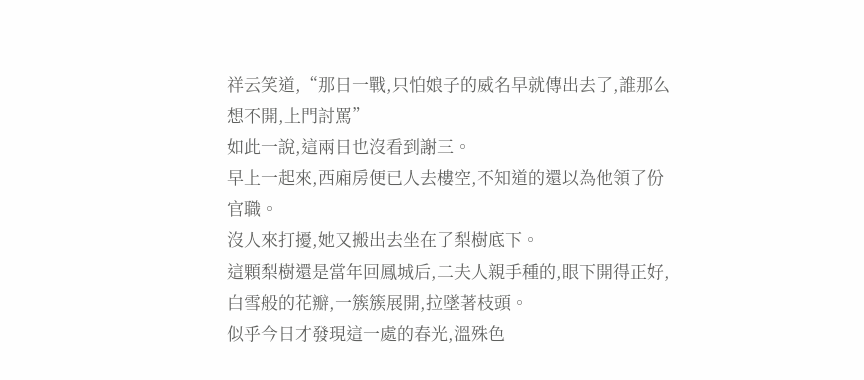祥云笑道,“那日一戰,只怕娘子的威名早就傳出去了,誰那么想不開,上門討罵”
如此一說,這兩日也沒看到謝三。
早上一起來,西廂房便已人去樓空,不知道的還以為他領了份官職。
沒人來打擾,她又搬出去坐在了梨樹底下。
這顆梨樹還是當年回鳳城后,二夫人親手種的,眼下開得正好,白雪般的花瓣,一簇簇展開,拉墜著枝頭。
似乎今日才發現這一處的春光,溫殊色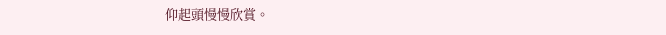仰起頭慢慢欣賞。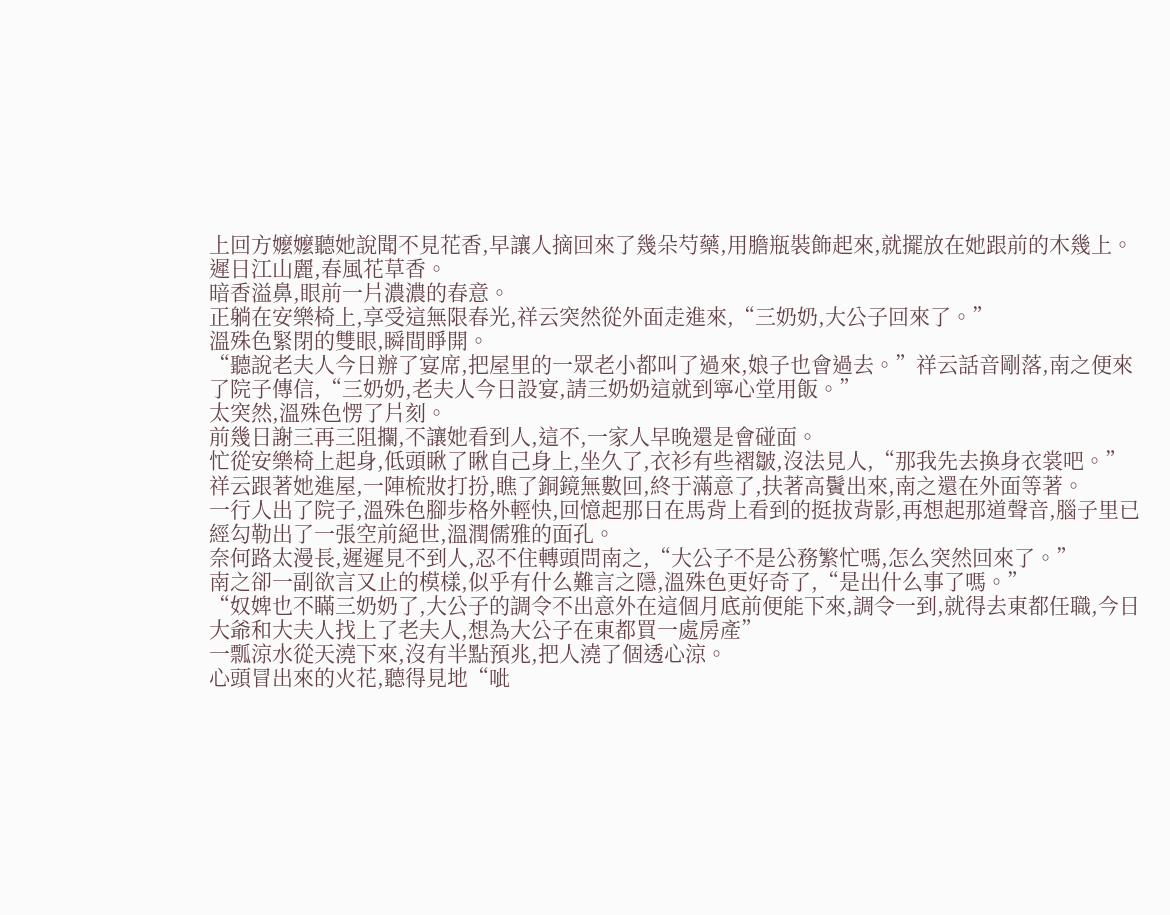上回方嬤嬤聽她說聞不見花香,早讓人摘回來了幾朵芍藥,用膽瓶裝飾起來,就擺放在她跟前的木幾上。
遲日江山麗,春風花草香。
暗香溢鼻,眼前一片濃濃的春意。
正躺在安樂椅上,享受這無限春光,祥云突然從外面走進來,“三奶奶,大公子回來了。”
溫殊色緊閉的雙眼,瞬間睜開。
“聽說老夫人今日辦了宴席,把屋里的一眾老小都叫了過來,娘子也會過去。”祥云話音剛落,南之便來了院子傳信,“三奶奶,老夫人今日設宴,請三奶奶這就到寧心堂用飯。”
太突然,溫殊色愣了片刻。
前幾日謝三再三阻攔,不讓她看到人,這不,一家人早晚還是會碰面。
忙從安樂椅上起身,低頭瞅了瞅自己身上,坐久了,衣衫有些褶皺,沒法見人,“那我先去換身衣裳吧。”
祥云跟著她進屋,一陣梳妝打扮,瞧了銅鏡無數回,終于滿意了,扶著高鬢出來,南之還在外面等著。
一行人出了院子,溫殊色腳步格外輕快,回憶起那日在馬背上看到的挺拔背影,再想起那道聲音,腦子里已經勾勒出了一張空前絕世,溫潤儒雅的面孔。
奈何路太漫長,遲遲見不到人,忍不住轉頭問南之,“大公子不是公務繁忙嗎,怎么突然回來了。”
南之卻一副欲言又止的模樣,似乎有什么難言之隱,溫殊色更好奇了,“是出什么事了嗎。”
“奴婢也不瞞三奶奶了,大公子的調令不出意外在這個月底前便能下來,調令一到,就得去東都任職,今日大爺和大夫人找上了老夫人,想為大公子在東都買一處房產”
一瓢涼水從天澆下來,沒有半點預兆,把人澆了個透心涼。
心頭冒出來的火花,聽得見地“呲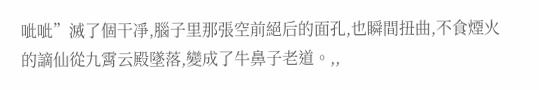呲呲”滅了個干凈,腦子里那張空前絕后的面孔,也瞬間扭曲,不食煙火的謫仙從九霄云殿墜落,變成了牛鼻子老道。,,